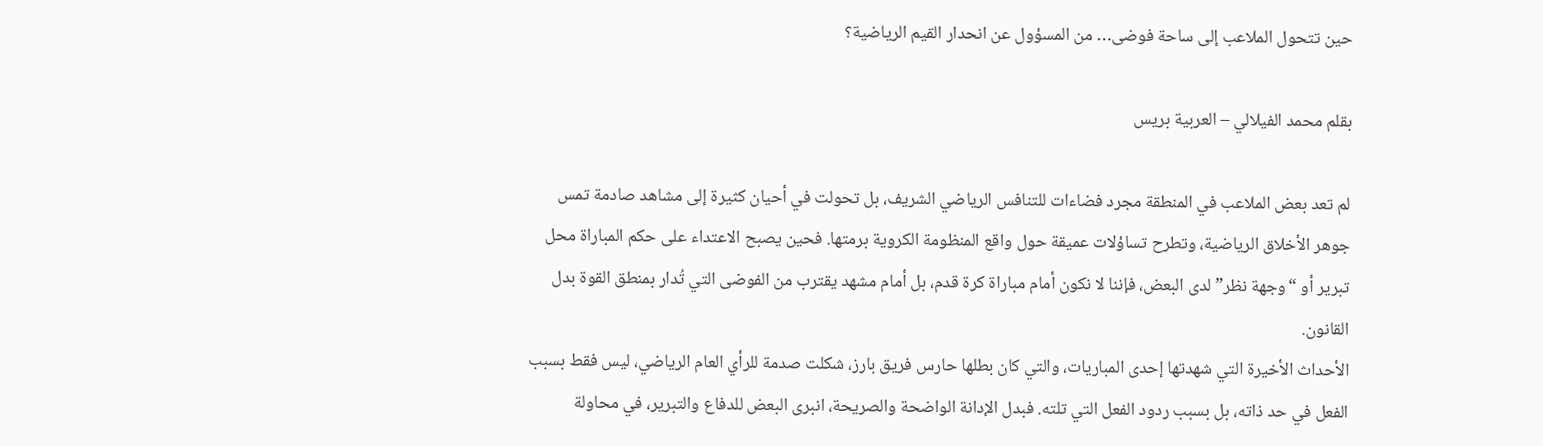حين تتحول الملاعب إلى ساحة فوضى… من المسؤول عن انحدار القيم الرياضية؟

بقلم محمد الفيلالي – العربية بريس

لم تعد بعض الملاعب في المنطقة مجرد فضاءات للتنافس الرياضي الشريف، بل تحولت في أحيان كثيرة إلى مشاهد صادمة تمس جوهر الأخلاق الرياضية، وتطرح تساؤلات عميقة حول واقع المنظومة الكروية برمتها. فحين يصبح الاعتداء على حكم المباراة محل تبرير أو “وجهة نظر” لدى البعض، فإننا لا نكون أمام مباراة كرة قدم، بل أمام مشهد يقترب من الفوضى التي تُدار بمنطق القوة بدل القانون.
الأحداث الأخيرة التي شهدتها إحدى المباريات، والتي كان بطلها حارس فريق بارز، شكلت صدمة للرأي العام الرياضي، ليس فقط بسبب الفعل في حد ذاته، بل بسبب ردود الفعل التي تلته. فبدل الإدانة الواضحة والصريحة، انبرى البعض للدفاع والتبرير، في محاولة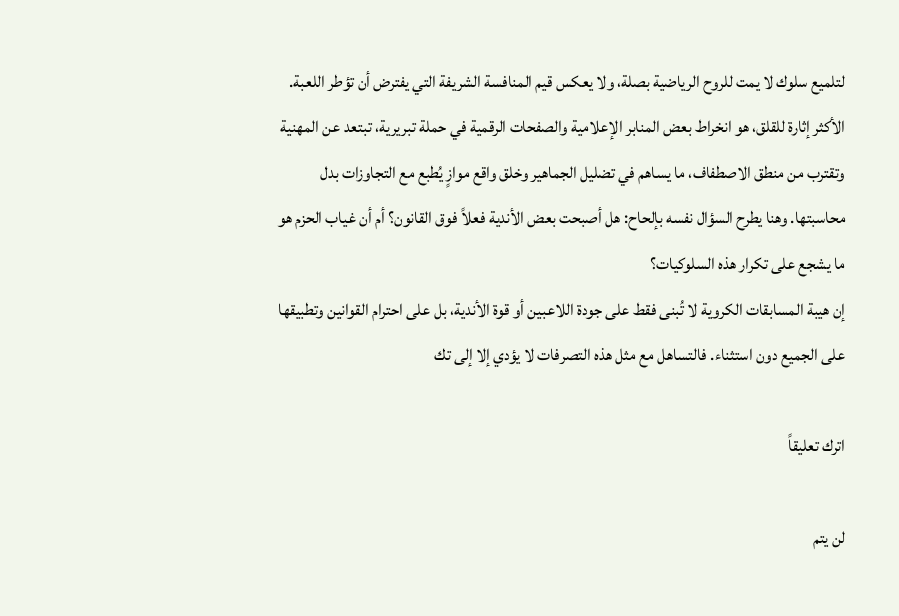لتلميع سلوك لا يمت للروح الرياضية بصلة، ولا يعكس قيم المنافسة الشريفة التي يفترض أن تؤطر اللعبة.
الأكثر إثارة للقلق، هو انخراط بعض المنابر الإعلامية والصفحات الرقمية في حملة تبريرية، تبتعد عن المهنية وتقترب من منطق الاصطفاف، ما يساهم في تضليل الجماهير وخلق واقع موازٍ يُطبع مع التجاوزات بدل محاسبتها. وهنا يطرح السؤال نفسه بإلحاح: هل أصبحت بعض الأندية فعلاً فوق القانون؟ أم أن غياب الحزم هو ما يشجع على تكرار هذه السلوكيات؟
إن هيبة المسابقات الكروية لا تُبنى فقط على جودة اللاعبين أو قوة الأندية، بل على احترام القوانين وتطبيقها على الجميع دون استثناء. فالتساهل مع مثل هذه التصرفات لا يؤدي إلا إلى تك

اترك تعليقاً

لن يتم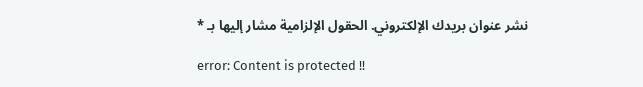نشر عنوان بريدك الإلكتروني. الحقول الإلزامية مشار إليها بـ *

error: Content is protected !!